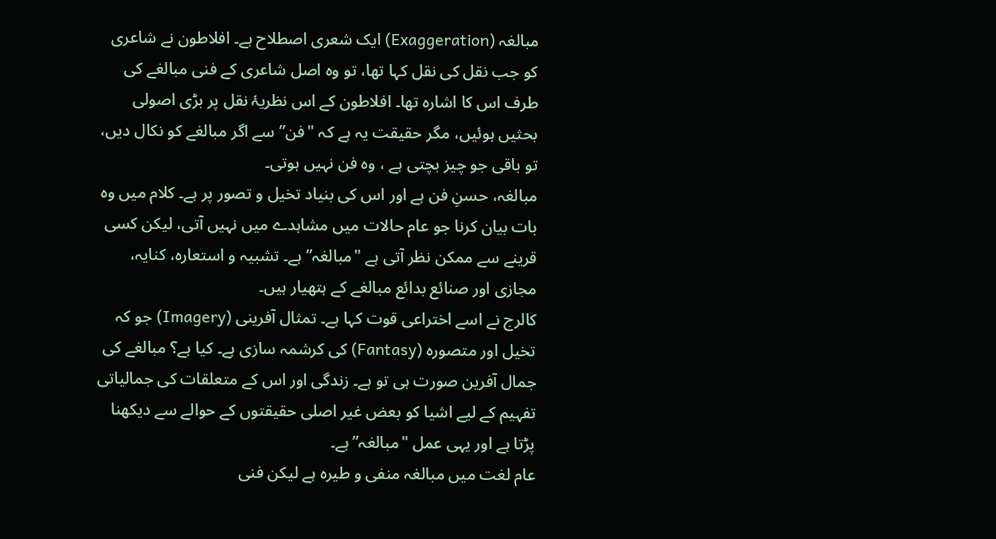مبالغہ (Exaggeration) ایک شعری اصطلاح ہے۔ افلاطون نے شاعری کو جب نقل کی نقل کہا تھا، تو وہ اصل شاعری کے فنی مبالغے کی طرف اس کا اشارہ تھا۔ افلاطون کے اس نظریۂ نقل پر بڑی اصولی بحثیں ہوئیں، مگر حقیقت یہ ہے کہ "فن” سے اگر مبالغے کو نکال دیں، تو باقی جو چیز بچتی ہے ، وہ فن نہیں ہوتی۔
مبالغہ، حسنِ فن ہے اور اس کی بنیاد تخیل و تصور پر ہے۔ کلام میں وہ بات بیان کرنا جو عام حالات میں مشاہدے میں نہیں آتی، لیکن کسی قرینے سے ممکن نظر آتی ہے "مبالغہ” ہے۔ تشبیہ و استعارہ، کنایہ، مجازی اور صنائع بدائع مبالغے کے ہتھیار ہیں۔
کالرج نے اسے اختراعی قوت کہا ہے۔ تمثال آفرینی (Imagery) جو کہ تخیل اور متصورہ (Fantasy) کی کرشمہ سازی ہے۔ کیا ہے؟ مبالغے کی جمال آفرین صورت ہی تو ہے۔ زندگی اور اس کے متعلقات کی جمالیاتی تفہیم کے لیے اشیا کو بعض غیر اصلی حقیقتوں کے حوالے سے دیکھنا پڑتا ہے اور یہی عمل "مبالغہ” ہے۔
عام لغت میں مبالغہ منفی و طیرہ ہے لیکن فنی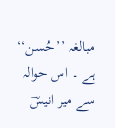مبالغہ ’’حُسن‘‘ ہے ۔ اس حوالہ سے میر انیسؔ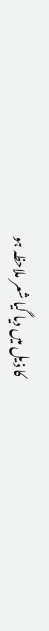کا ذیل میں دیا گیا شعر ملاحظہ ہو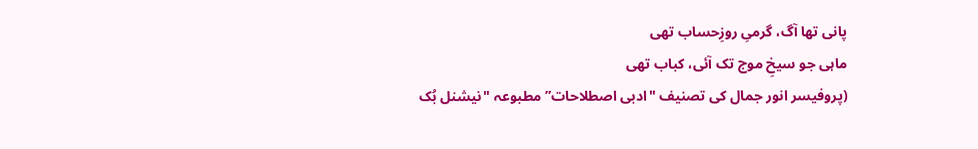پانی تھا آگ، گرمیِ روزِحساب تھی
ماہی جو سیخِ موج تک آئی، کباب تھی
(پروفیسر انور جمال کی تصنیف "ادبی اصطلاحات” مطبوعہ "نیشنل بُک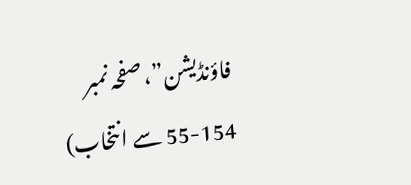فاؤنڈیشن”، صفحہ نمبر 154-55 سے انتخاب)